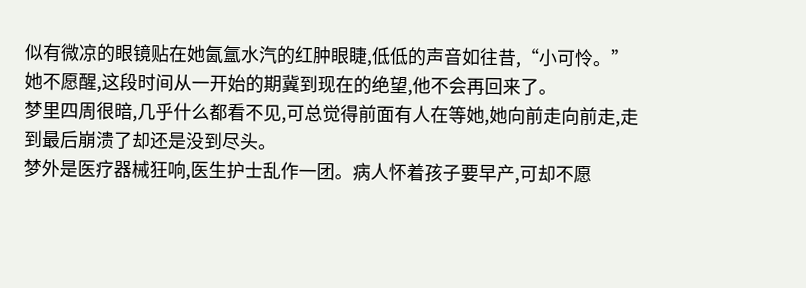似有微凉的眼镜贴在她氤氲水汽的红肿眼睫,低低的声音如往昔,“小可怜。”
她不愿醒,这段时间从一开始的期冀到现在的绝望,他不会再回来了。
梦里四周很暗,几乎什么都看不见,可总觉得前面有人在等她,她向前走向前走,走到最后崩溃了却还是没到尽头。
梦外是医疗器械狂响,医生护士乱作一团。病人怀着孩子要早产,可却不愿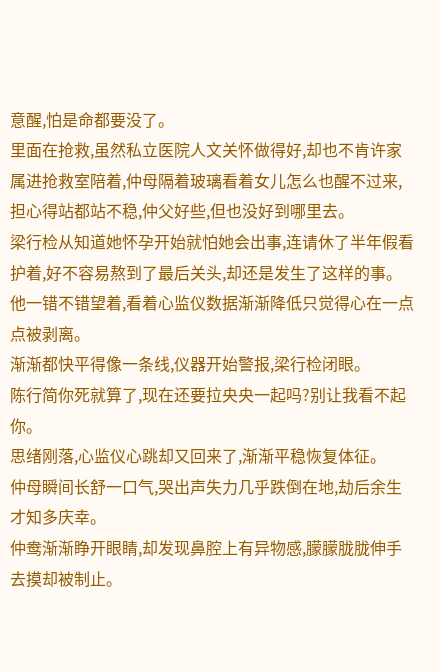意醒,怕是命都要没了。
里面在抢救,虽然私立医院人文关怀做得好,却也不肯许家属进抢救室陪着,仲母隔着玻璃看着女儿怎么也醒不过来,担心得站都站不稳,仲父好些,但也没好到哪里去。
梁行检从知道她怀孕开始就怕她会出事,连请休了半年假看护着,好不容易熬到了最后关头,却还是发生了这样的事。
他一错不错望着,看着心监仪数据渐渐降低只觉得心在一点点被剥离。
渐渐都快平得像一条线,仪器开始警报,梁行检闭眼。
陈行简你死就算了,现在还要拉央央一起吗?别让我看不起你。
思绪刚落,心监仪心跳却又回来了,渐渐平稳恢复体征。
仲母瞬间长舒一口气,哭出声失力几乎跌倒在地,劫后余生才知多庆幸。
仲鸯渐渐睁开眼睛,却发现鼻腔上有异物感,朦朦胧胧伸手去摸却被制止。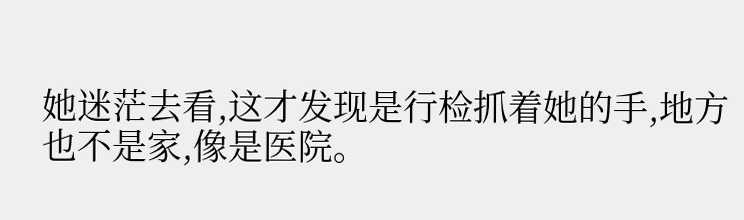她迷茫去看,这才发现是行检抓着她的手,地方也不是家,像是医院。